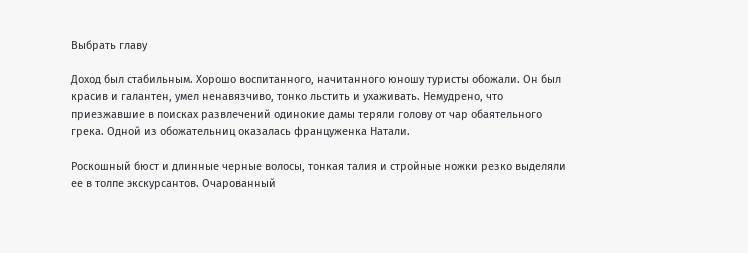Выбрать главу

Доход был стабильным. Хорошо воспитанного, начитанного юношу туристы обожали. Он был красив и галантен, умел ненавязчиво, тонко льстить и ухаживать. Немудрено, что приезжавшие в поисках развлечений одинокие дамы теряли голову от чар обаятельного грека. Одной из обожательниц оказалась француженка Натали.

Роскошный бюст и длинные черные волосы, тонкая талия и стройные ножки резко выделяли ее в толпе экскурсантов. Очарованный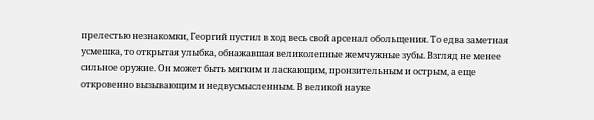прелестью незнакомки, Георгий пустил в ход весь свой арсенал обольщения. То едва заметная усмешка, то открытая улыбка, обнажавшая великолепные жемчужные зубы. Взгляд не менее сильное оружие. Он может быть мягким и ласкающим, пронзительным и острым, а еще откровенно вызывающим и недвусмысленным. В великой науке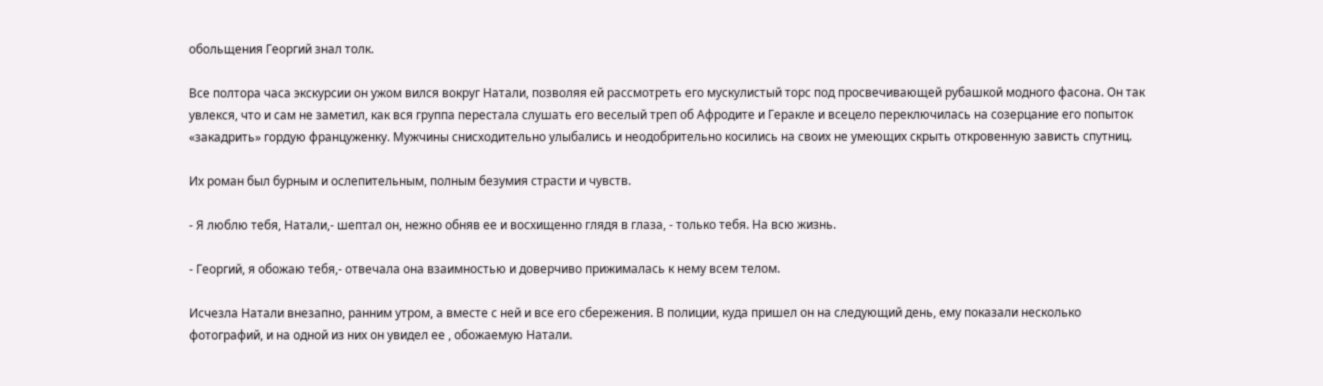обольщения Георгий знал толк.

Все полтора часа экскурсии он ужом вился вокруг Натали, позволяя ей рассмотреть его мускулистый торс под просвечивающей рубашкой модного фасона. Он так увлекся, что и сам не заметил, как вся группа перестала слушать его веселый треп об Афродите и Геракле и всецело переключилась на созерцание его попыток «закадрить» гордую француженку. Мужчины снисходительно улыбались и неодобрительно косились на своих не умеющих скрыть откровенную зависть спутниц.

Их роман был бурным и ослепительным, полным безумия страсти и чувств.

- Я люблю тебя, Натали,- шептал он, нежно обняв ее и восхищенно глядя в глаза, - только тебя. На всю жизнь.

- Георгий, я обожаю тебя,- отвечала она взаимностью и доверчиво прижималась к нему всем телом.

Исчезла Натали внезапно, ранним утром, а вместе с ней и все его сбережения. В полиции, куда пришел он на следующий день, ему показали несколько фотографий, и на одной из них он увидел ее , обожаемую Натали.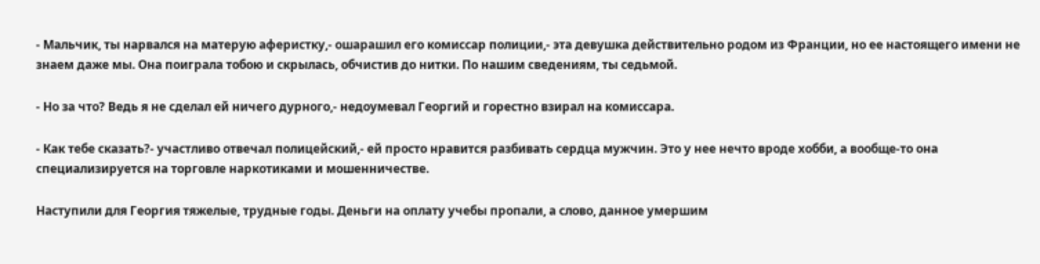- Мальчик, ты нарвался на матерую аферистку,- ошарашил его комиссар полиции,- эта девушка действительно родом из Франции, но ее настоящего имени не знаем даже мы. Она поиграла тобою и скрылась, обчистив до нитки. По нашим сведениям, ты седьмой.

- Но за что? Ведь я не сделал ей ничего дурного,- недоумевал Георгий и горестно взирал на комиссара.

- Как тебе сказать?- участливо отвечал полицейский,- ей просто нравится разбивать сердца мужчин. Это у нее нечто вроде хобби, а вообще-то она специализируется на торговле наркотиками и мошенничестве.

Наступили для Георгия тяжелые, трудные годы. Деньги на оплату учебы пропали, а слово, данное умершим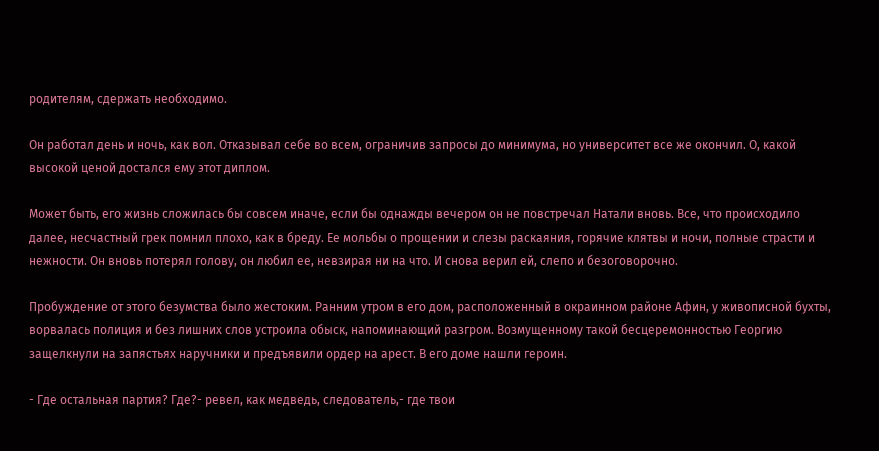родителям, сдержать необходимо.

Он работал день и ночь, как вол. Отказывал себе во всем, ограничив запросы до минимума, но университет все же окончил. О, какой высокой ценой достался ему этот диплом.

Может быть, его жизнь сложилась бы совсем иначе, если бы однажды вечером он не повстречал Натали вновь. Все, что происходило далее, несчастный грек помнил плохо, как в бреду. Ее мольбы о прощении и слезы раскаяния, горячие клятвы и ночи, полные страсти и нежности. Он вновь потерял голову, он любил ее, невзирая ни на что. И снова верил ей, слепо и безоговорочно.

Пробуждение от этого безумства было жестоким. Ранним утром в его дом, расположенный в окраинном районе Афин, у живописной бухты, ворвалась полиция и без лишних слов устроила обыск, напоминающий разгром. Возмущенному такой бесцеремонностью Георгию защелкнули на запястьях наручники и предъявили ордер на арест. В его доме нашли героин.

- Где остальная партия? Где?- ревел, как медведь, следователь,- где твои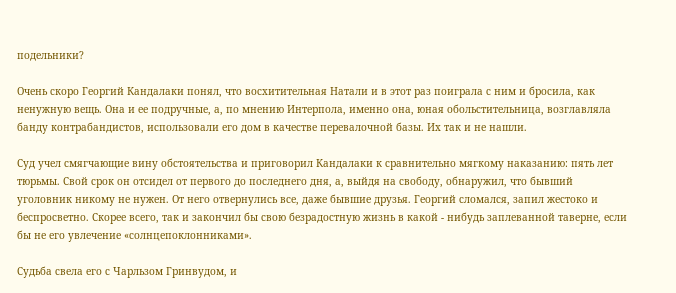подельники?

Очень скоро Георгий Кандалаки понял, что восхитительная Натали и в этот раз поиграла с ним и бросила, как ненужную вещь. Она и ее подручные, а, по мнению Интерпола, именно она, юная обольстительница, возглавляла банду контрабандистов, использовали его дом в качестве перевалочной базы. Их так и не нашли.

Суд учел смягчающие вину обстоятельства и приговорил Кандалаки к сравнительно мягкому наказанию: пять лет тюрьмы. Свой срок он отсидел от первого до последнего дня, а, выйдя на свободу, обнаружил, что бывший уголовник никому не нужен. От него отвернулись все, даже бывшие друзья. Георгий сломался, запил жестоко и беспросветно. Скорее всего, так и закончил бы свою безрадостную жизнь в какой - нибудь заплеванной таверне, если бы не его увлечение «солнцепоклонниками».

Судьба свела его с Чарльзом Гринвудом, и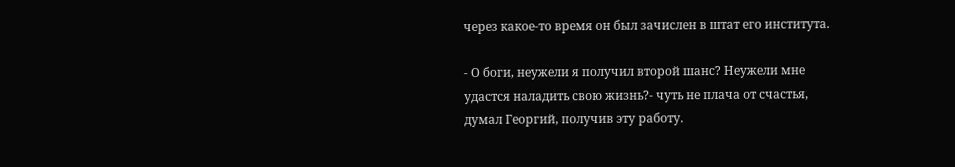через какое-то время он был зачислен в штат его института.

- О боги, неужели я получил второй шанс? Неужели мне удастся наладить свою жизнь?- чуть не плача от счастья, думал Георгий, получив эту работу.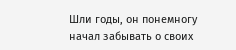Шли годы, он понемногу начал забывать о своих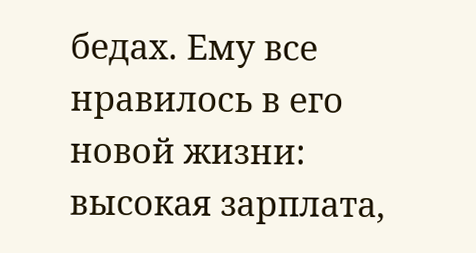бедах. Ему все нравилось в его новой жизни: высокая зарплата,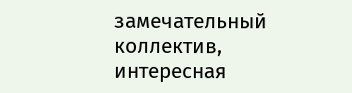замечательный коллектив, интересная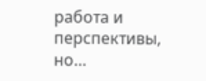работа и перспективы, но…